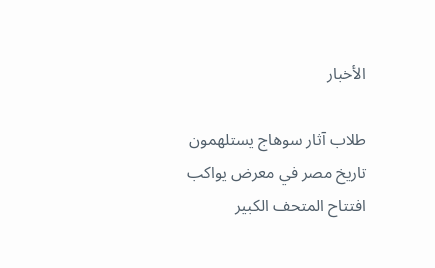الأخبار

طلاب آثار سوهاج يستلهمون تاريخ مصر في معرض يواكب افتتاح المتحف الكبير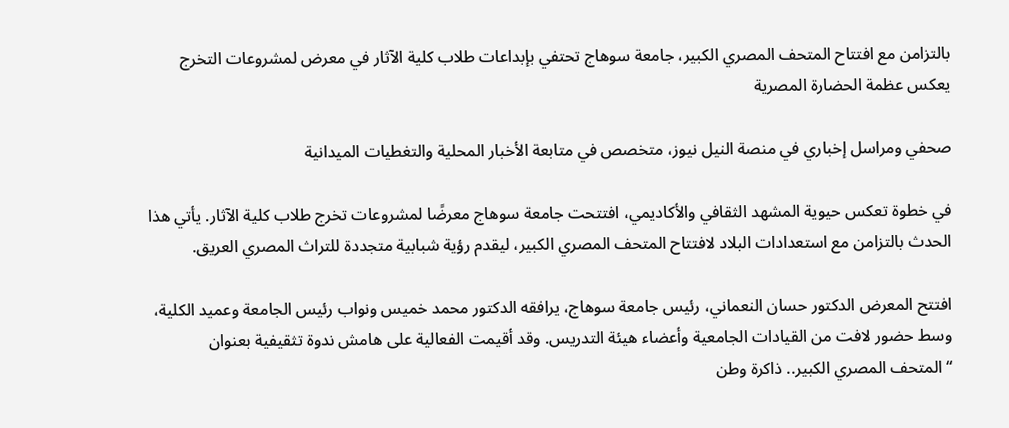بالتزامن مع افتتاح المتحف المصري الكبير، جامعة سوهاج تحتفي بإبداعات طلاب كلية الآثار في معرض لمشروعات التخرج يعكس عظمة الحضارة المصرية

صحفي ومراسل إخباري في منصة النيل نيوز، متخصص في متابعة الأخبار المحلية والتغطيات الميدانية

في خطوة تعكس حيوية المشهد الثقافي والأكاديمي، افتتحت جامعة سوهاج معرضًا لمشروعات تخرج طلاب كلية الآثار. يأتي هذا الحدث بالتزامن مع استعدادات البلاد لافتتاح المتحف المصري الكبير، ليقدم رؤية شبابية متجددة للتراث المصري العريق.

افتتح المعرض الدكتور حسان النعماني، رئيس جامعة سوهاج، يرافقه الدكتور محمد خميس ونواب رئيس الجامعة وعميد الكلية، وسط حضور لافت من القيادات الجامعية وأعضاء هيئة التدريس. وقد أقيمت الفعالية على هامش ندوة تثقيفية بعنوان “المتحف المصري الكبير.. ذاكرة وطن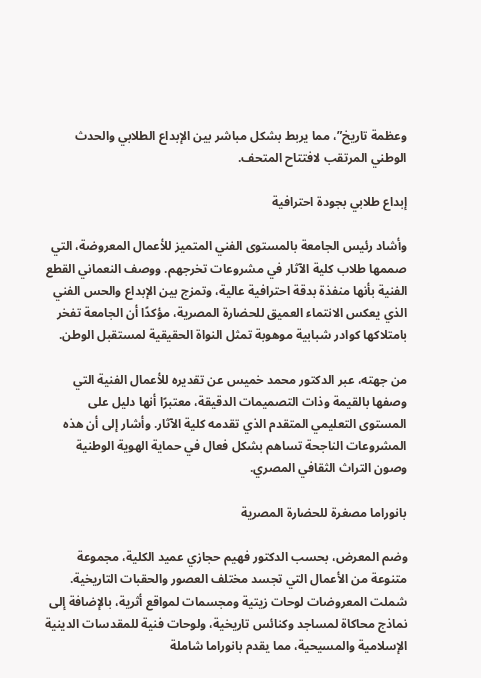وعظمة تاريخ”، مما يربط بشكل مباشر بين الإبداع الطلابي والحدث الوطني المرتقب لافتتاح المتحف.

إبداع طلابي بجودة احترافية

وأشاد رئيس الجامعة بالمستوى الفني المتميز للأعمال المعروضة، التي صممها طلاب كلية الآثار في مشروعات تخرجهم. ووصف النعماني القطع الفنية بأنها منفذة بدقة احترافية عالية، وتمزج بين الإبداع والحس الفني الذي يعكس الانتماء العميق للحضارة المصرية، مؤكدًا أن الجامعة تفخر بامتلاكها كوادر شبابية موهوبة تمثل النواة الحقيقية لمستقبل الوطن.

من جهته، عبر الدكتور محمد خميس عن تقديره للأعمال الفنية التي وصفها بالقيمة وذات التصميمات الدقيقة، معتبرًا أنها دليل على المستوى التعليمي المتقدم الذي تقدمه كلية الآثار. وأشار إلى أن هذه المشروعات الناجحة تساهم بشكل فعال في حماية الهوية الوطنية وصون التراث الثقافي المصري.

بانوراما مصغرة للحضارة المصرية

وضم المعرض، بحسب الدكتور فهيم حجازي عميد الكلية، مجموعة متنوعة من الأعمال التي تجسد مختلف العصور والحقبات التاريخية. شملت المعروضات لوحات زيتية ومجسمات لمواقع أثرية، بالإضافة إلى نماذج محاكاة لمساجد وكنائس تاريخية، ولوحات فنية للمقدسات الدينية الإسلامية والمسيحية، مما يقدم بانوراما شاملة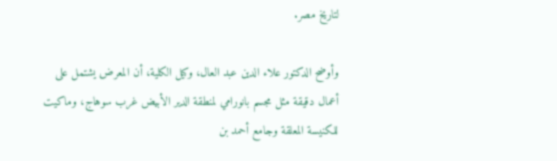لتاريخ مصر.

وأوضح الدكتور علاء الدين عبد العال، وكيل الكلية، أن المعرض يشتمل على أعمال دقيقة مثل مجسم بانورامي لمنطقة الدير الأبيض غرب سوهاج، وماكيت للكنيسة المعلقة وجامع أحمد بن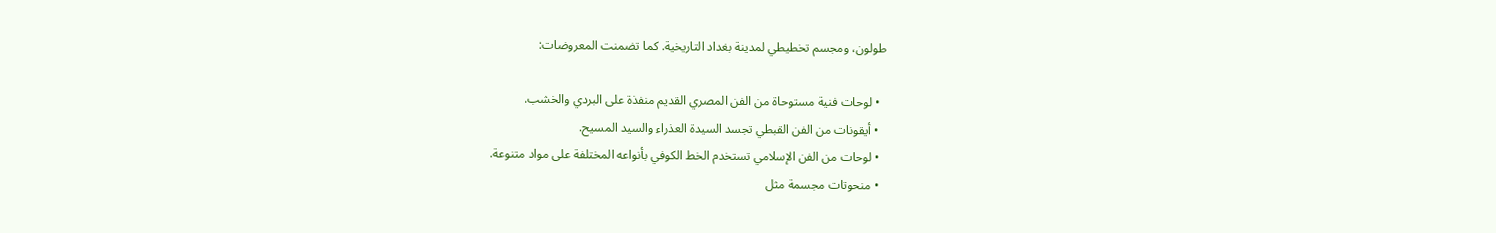طولون، ومجسم تخطيطي لمدينة بغداد التاريخية. كما تضمنت المعروضات:

  • لوحات فنية مستوحاة من الفن المصري القديم منفذة على البردي والخشب.
  • أيقونات من الفن القبطي تجسد السيدة العذراء والسيد المسيح.
  • لوحات من الفن الإسلامي تستخدم الخط الكوفي بأنواعه المختلفة على مواد متنوعة.
  • منحوتات مجسمة مثل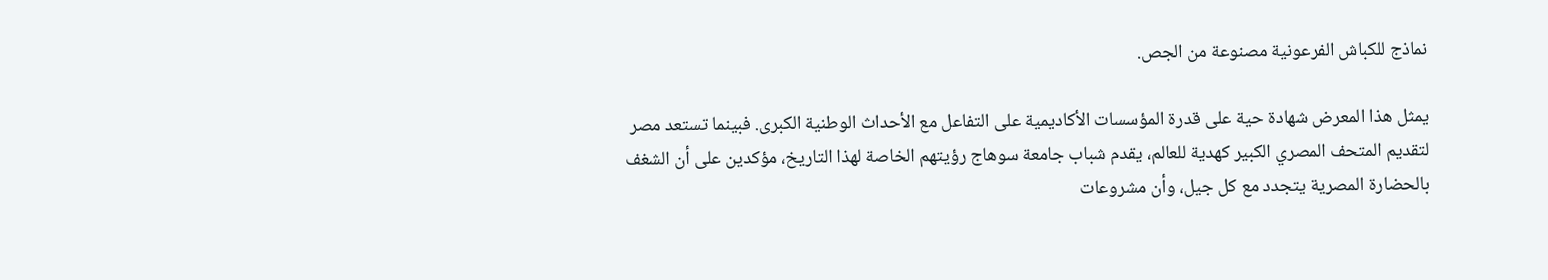نماذج للكباش الفرعونية مصنوعة من الجص.

يمثل هذا المعرض شهادة حية على قدرة المؤسسات الأكاديمية على التفاعل مع الأحداث الوطنية الكبرى. فبينما تستعد مصر لتقديم المتحف المصري الكبير كهدية للعالم، يقدم شباب جامعة سوهاج رؤيتهم الخاصة لهذا التاريخ، مؤكدين على أن الشغف بالحضارة المصرية يتجدد مع كل جيل، وأن مشروعات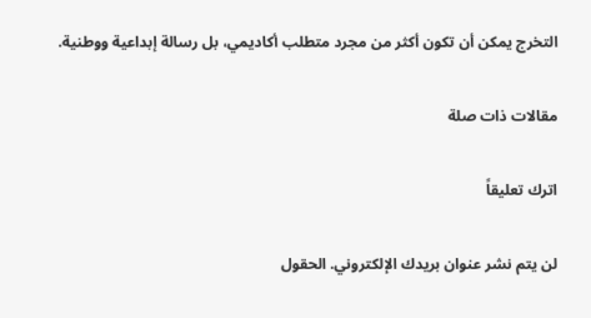التخرج يمكن أن تكون أكثر من مجرد متطلب أكاديمي، بل رسالة إبداعية ووطنية.

مقالات ذات صلة

اترك تعليقاً

لن يتم نشر عنوان بريدك الإلكتروني. الحقول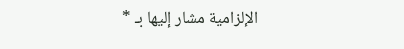الإلزامية مشار إليها بـ *